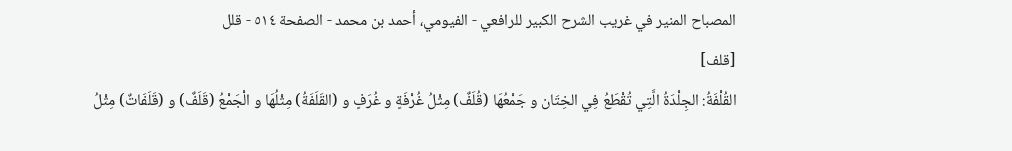المصباح المنير في غريب الشرح الكبير للرافعي - الفيومي، أحمد بن محمد - الصفحة ٥١٤ - قلل
[قلف]
القُلْفَةُ: الجِلْدَةُ الَّتِي تُقْطَعُ فِي الخِتَان و جَمْعُهَا (قُلَفٌ) مِثْلُ غُرْفَةٍ و غُرَفٍ و (القَلَفَةُ) مِثْلُهَا و الْجَمْعُ (قَلَفٌ) و (قَلَفَاتٌ) مِثْلُ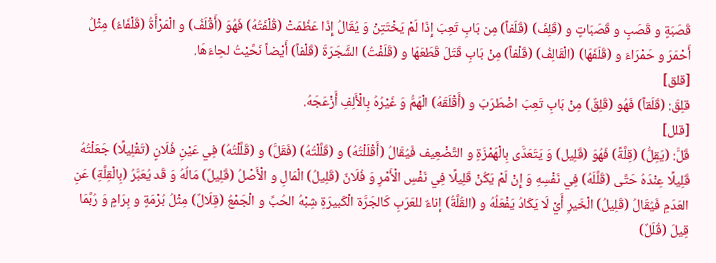قَصَبَةٍ و قَصَبٍ و قَصَبَاتٍ و (قَلِفَ) (قَلَفاً) مِن بَابِ تَعِبَ إِذَا لَمْ يَخْتَتِنْ وَ يُقَالُ إِذَا عَظُمَتْ (قُلْفَتُهُ) فَهُوَ (أَقْلَفُ) و الْمَرْأَةُ (قَلْفَاءُ) مِثْلُ أَحْمَرَ و حَمْرَاءَ و (قَلَفَهَا) (الْقَالِفُ) (قَلْفاً) مِنْ بَابِ قَتَلَ قَطَعَهَا و (قَلَفْتُ) الشَّجَرَةَ (قَلْفاً) أَيْضاً نَحَّيْتُ لحِاءَهَا.
[قلق]
قلِقَ: (قَلَقاً) فَهُو (قَلِقٌ) مِنْ بَابِ تَعِبَ اضْطَرَبَ و (أَقْلَقَهُ) الْهَمُّ وَ غَيْرُهُ بِالْأَلِفِ أَزْعَجَهُ.
[قلل]
قَلَّ: (يَقِلُّ) (قِلَّةً) فَهُوَ (قَلِيل) وَ يَتَعَدَّى بِالْهَمْزَةِ و التَّضْعِيف فَيُقَالُ (أَقْلَلْتُهُ) و (قَلَّلْتُهُ) (فَقَلَّ) و (قَلَّلْتُهُ) فِي عَيْنِ فُلَانٍ (تَقْلِيلًا) جَعَلْتُهُ قَلِيلًا عِنْدَهُ حَتَّى (قَلَّلَهُ) فِي نَفْسِهِ وَ إِنْ لَمْ يَكُنْ قَلِيلًا فِي نَفْسِ الْأَمْرِ وَ فُلَانٌ (قَلِيلُ) الْمَالِ و الْأَصْلُ (قَلِيلٌ) مَالُهُ وَ قَد يُعَبَّرُ (بِالْقِلَّةِ) عَنِ العَدَمِ فَيُقَالُ (قَلِيلُ) الْخَيرِ أَيْ لَا يَكَادُ يَفْعَلُهُ و (القُلَّةُ) إناءٌ للعَرَبِ كَالجَرَّة الْكَبيرَةِ شِبْهُ الحُبِّ و الْجَمْعُ (قِلَالٌ) مِثْلُ بُرْمَةٍ و بِرَامٍ وَ رُبَّمَا قِيلَ (قُلَلٌ)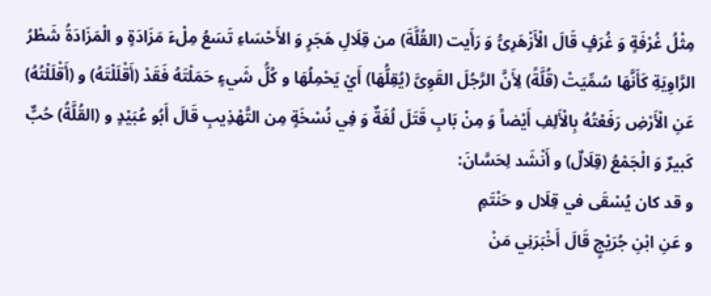مِثْلُ غُرْفَةٍ وَ غُرَفٍ قَالَ الْأَزْهَرِىُّ وَ رَأَيت (القُلَّةَ) من قِلَالِ هَجَرٍ وَ الأَحْسَاءِ تَسَعُ مِلْءَ مَزَادَةٍ و الْمَزَادَةُ شَطْرُ الرَّاوِيَةِ كَأَنَّهَا سُمِّيَتْ (قُلَّةً) لِأَنَّ الرَّجُلَ القَوِىَّ (يُقِلُّهَا) أَيْ يَحْمِلُهَا و كُلُّ شَيءٍ حَمَلْتَهُ فَقَدْ (أَقْلَلْتَهُ) و (أَقْلَلْتُهُ) عَنِ الْأَرْضِ رَفَعْتُهُ بِالْأَلِفِ أَيْضاً وَ مِنْ بَابِ قَتَلَ لُغَةٌ وَ فِي نُسْخَةٍ مِن التَّهْذِيبِ قَالَ أَبُو عُبَيْدٍ و (القُلَّةُ) حُبٌّ كَبيرٌ وَ الْجَمْعُ (قِلَالٌ) و أَنْشَد لِحَسَّانَ:
و قد كان يُسْقَى في قِلَال و حَنْتَمِ
و عَنِ ابْنِ جُرَيْجٍ قَالَ أَخْبَرَنِي مَنْ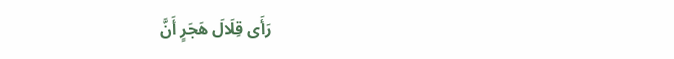رَأَى قِلَالَ هَجَرٍ أَنَّ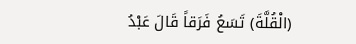(الْقُلَّةَ) تَسَعُ فَرَقاً قَالَ عَبْدُ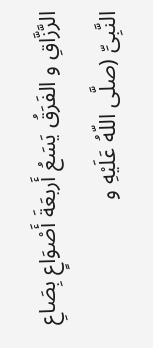الرَّزَّاقِ و الفَرَقُ يَسَعُ أَربعَةَ أَصْوَاعٍ بِصَاعِ النَّبِىِّ (صلَّى اللّهُ عَلَيْهِ و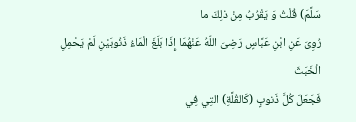سَلَّمَ) قُلْتُ وَ يَقْرُبُ مِنْ ذلِكَ ما
رُوِىَ عَنِ ابْنِ عَبَّاسٍ رَضِىَ اللّهُ عَنْهُمَا إِذَا بَلَغَ الْمَاءُ ذَنُوبَيْنِ لَمْ يَحْمِلِ الْخَبَثَ
فَجَعَلَ كُلَّ ذَنوبٍ (كَالقُلَّةِ) التِي فِي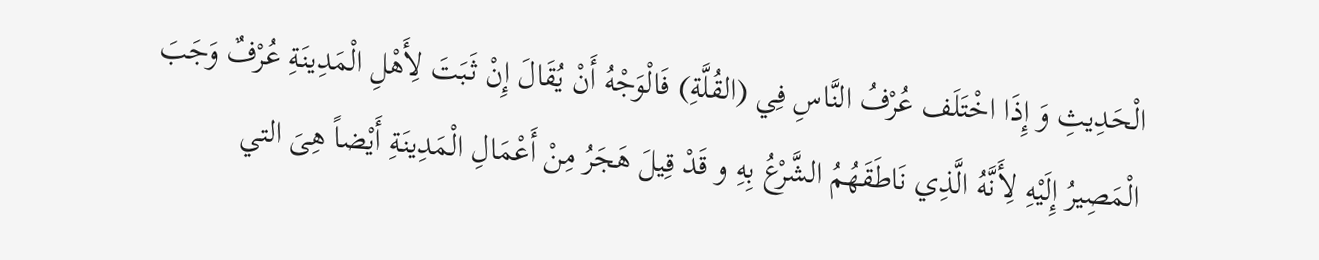الْحَدِيثِ وَ إِذَا اخْتَلَف عُرْفُ النَّاسِ فِي (القُلَّةِ) فَالْوَجْهُ أَنْ يُقَالَ إِنْ ثَبَتَ لِأَهْلِ الْمَدِينَةِ عُرْفٌ وَجَبَ الْمَصِيرُ إِلَيْهِ لِأَنَّهُ الَّذِي نَاطَقَهُمُ الشَّرْعُ بِهِ و قَدْ قِيلَ هَجَرُ مِنْ أَعْمَالِ الْمَدِينَةِ أَيْضاً هِىَ التي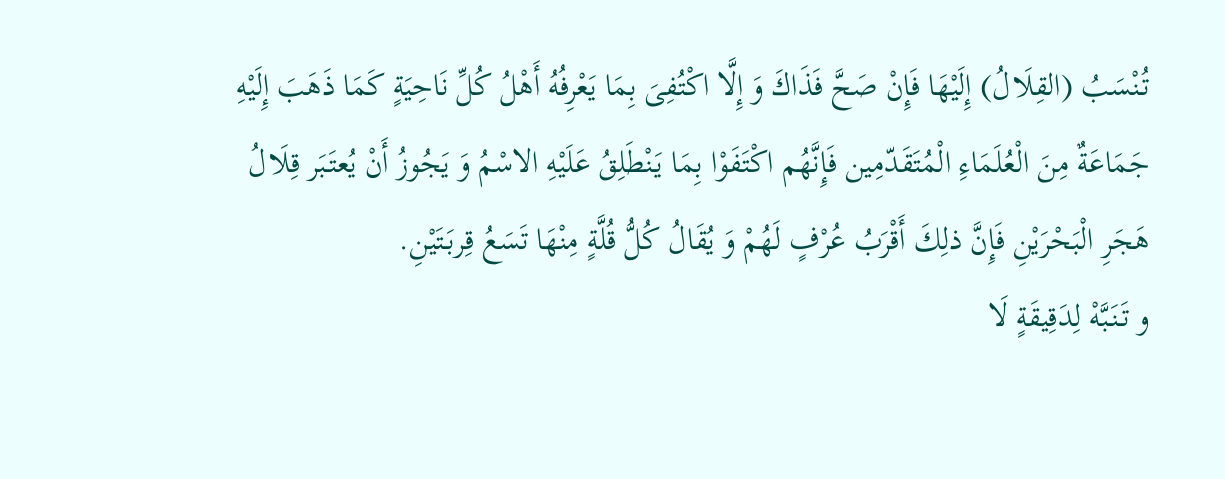تُنْسَبُ (القِلَالُ) إِلَيْهَا فَإِنْ صَحَّ فَذَاكَ وَ إِلَّا اكْتُفِىَ بِمَا يَعْرِفُهُ أَهْلُ كُلِّ نَاحِيَةٍ كَمَا ذَهَبَ إِلَيْهِ جَمَاعَةٌ مِنَ الْعُلَمَاءِ الْمُتَقَدّمِين فَإِنَّهُم اكْتَفَوْا بِمَا يَنْطَلِقُ عَلَيْهِ الاسْمُ وَ يَجُوزُ أَنْ يُعتَبَر قِلَالُ هَجَرِ الْبَحْرَيْنِ فَإِنَّ ذلِكَ أَقْرَبُ عُرْفٍ لَهُمْ وَ يُقَالُ كُلُّ قُلَّةٍ مِنْهَا تَسَعُ قِربَتَيْنِ.
و تَنَبَّهْ لِدَقِيقَةٍ لَا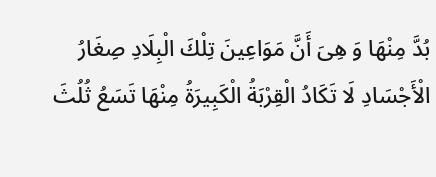بُدَّ مِنْهَا وَ هِىَ أَنَّ مَوَاعِينَ تِلْكَ الْبِلَادِ صِغَارُ الْأَجْسَادِ لَا تَكَادُ الْقِرْبَةُ الْكَبِيرَةُ مِنْهَا تَسَعُ ثُلُثَ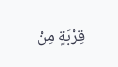قِرْبَةٍ مِنْ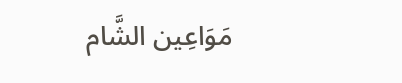مَوَاعِين الشَّام